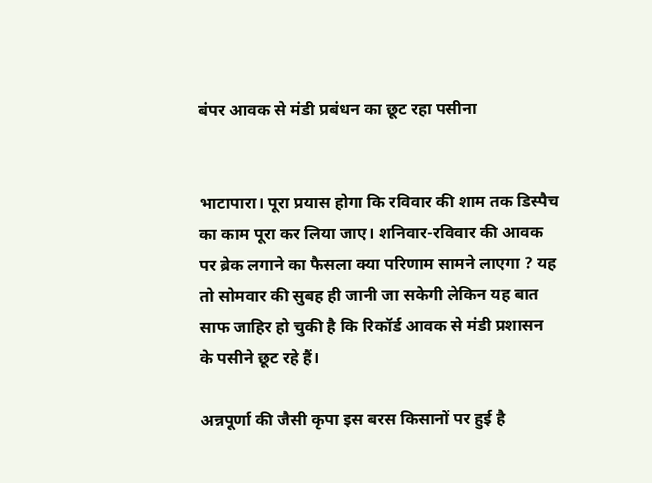बंपर आवक से मंडी प्रबंधन का छूट रहा पसीना


भाटापारा। पूरा प्रयास होगा कि रविवार की शाम तक डिस्पैच का काम पूरा कर लिया जाए। शनिवार-रविवार की आवक पर ब्रेक लगाने का फैसला क्या परिणाम सामने लाएगा ? यह तो सोमवार की सुबह ही जानी जा सकेगी लेकिन यह बात साफ जाहिर हो चुकी है कि रिकॉर्ड आवक से मंडी प्रशासन के पसीने छूट रहे हैं।

अन्नपूर्णा की जैसी कृपा इस बरस किसानों पर हुई है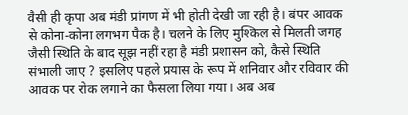वैसी ही कृपा अब मंडी प्रांगण में भी होती देखी जा रही है। बंपर आवक से कोना-कोना लगभग पैक है। चलने के लिए मुश्किल से मिलती जगह जैसी स्थिति के बाद सूझ नहीं रहा है मंडी प्रशासन को, कैसे स्थिति संभाली जाए ? इसलिए पहले प्रयास के रूप में शनिवार और रविवार की आवक पर रोक लगाने का फैसला लिया गया। अब अब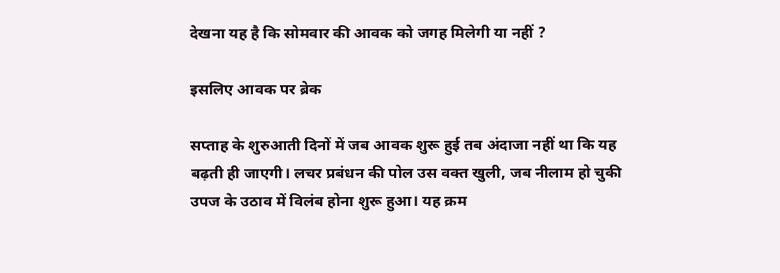देखना यह है कि सोमवार की आवक को जगह मिलेगी या नहीं ?

इसलिए आवक पर ब्रेक

सप्ताह के शुरुआती दिनों में जब आवक शुरू हुई तब अंदाजा नहीं था कि यह बढ़ती ही जाएगी। लचर प्रबंधन की पोल उस वक्त खुली, जब नीलाम हो चुकी उपज के उठाव में विलंब होना शुरू हुआ। यह क्रम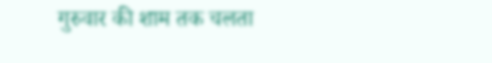गुरुवार की शाम तक चलता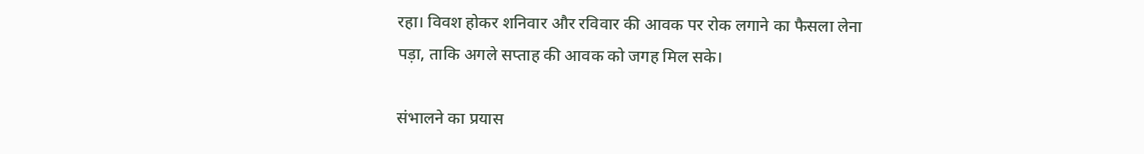रहा। विवश होकर शनिवार और रविवार की आवक पर रोक लगाने का फैसला लेना पड़ा, ताकि अगले सप्ताह की आवक को जगह मिल सके।

संभालने का प्रयास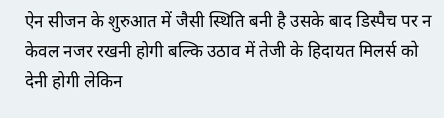ऐन सीजन के शुरुआत में जैसी स्थिति बनी है उसके बाद डिस्पैच पर न केवल नजर रखनी होगी बल्कि उठाव में तेजी के हिदायत मिलर्स को देनी होगी लेकिन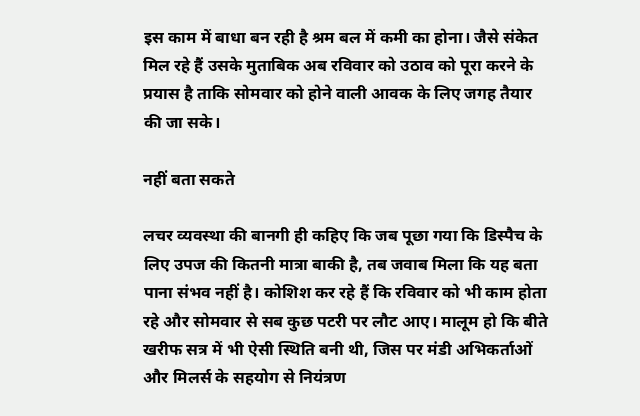इस काम में बाधा बन रही है श्रम बल में कमी का होना। जैसे संकेत मिल रहे हैं उसके मुताबिक अब रविवार को उठाव को पूरा करने के प्रयास है ताकि सोमवार को होने वाली आवक के लिए जगह तैयार की जा सके।

नहीं बता सकते

लचर व्यवस्था की बानगी ही कहिए कि जब पूछा गया कि डिस्पैच के लिए उपज की कितनी मात्रा बाकी है, तब जवाब मिला कि यह बता पाना संभव नहीं है। कोशिश कर रहे हैं कि रविवार को भी काम होता रहे और सोमवार से सब कुछ पटरी पर लौट आए। मालूम हो कि बीते खरीफ सत्र में भी ऐसी स्थिति बनी थी, जिस पर मंडी अभिकर्ताओं और मिलर्स के सहयोग से नियंत्रण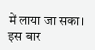में लाया जा सका। इस बार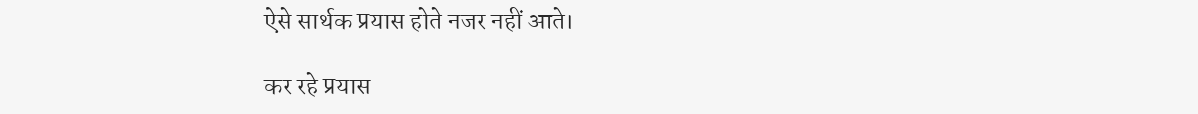ऐसे सार्थक प्रयास होते नजर नहीं आते।

कर रहे प्रयास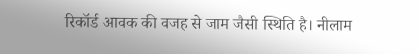रिकॉर्ड आवक की वजह से जाम जैसी स्थिति है। नीलाम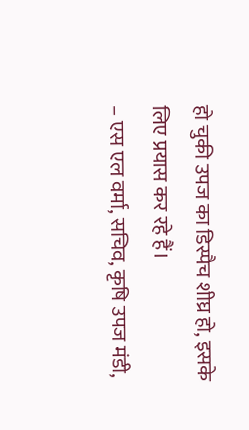हो चुकी उपज का डिस्पैच शीघ्र हो, इसके लिए प्रयास कर रहे हैं।
– एस एल वर्मा, सचिव, कृषि उपज मंडी,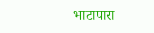भाटापारा